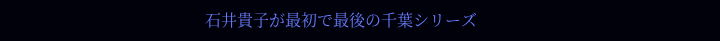石井貴子が最初で最後の千葉シリーズ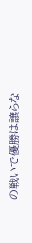の戦いで優勝は譲らな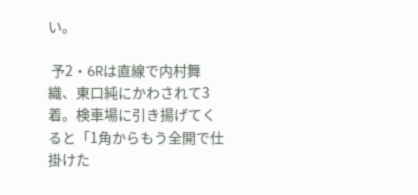い。

 予2・6Rは直線で内村舞織、東口純にかわされて3着。検車場に引き揚げてくると「1角からもう全開で仕掛けた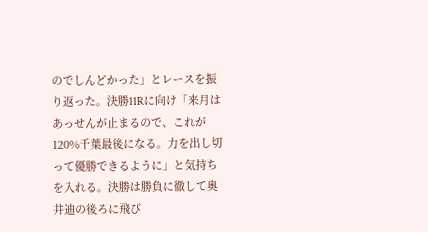のでしんどかった」とレースを振り返った。決勝11Rに向け「来月はあっせんが止まるので、これが120%千葉最後になる。力を出し切って優勝できるように」と気持ちを入れる。決勝は勝負に徹して奥井迪の後ろに飛び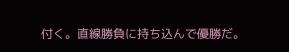付く。直線勝負に持ち込んで優勝だ。